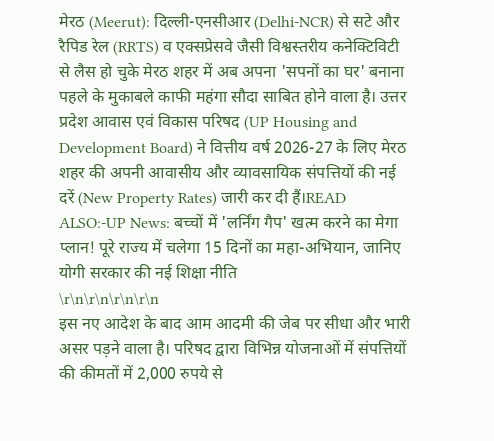मेरठ (Meerut): दिल्ली-एनसीआर (Delhi-NCR) से सटे और रैपिड रेल (RRTS) व एक्सप्रेसवे जैसी विश्वस्तरीय कनेक्टिविटी से लैस हो चुके मेरठ शहर में अब अपना 'सपनों का घर' बनाना पहले के मुकाबले काफी महंगा सौदा साबित होने वाला है। उत्तर प्रदेश आवास एवं विकास परिषद (UP Housing and Development Board) ने वित्तीय वर्ष 2026-27 के लिए मेरठ शहर की अपनी आवासीय और व्यावसायिक संपत्तियों की नई दरें (New Property Rates) जारी कर दी हैं।READ ALSO:-UP News: बच्चों में 'लर्निंग गैप' खत्म करने का मेगा प्लान! पूरे राज्य में चलेगा 15 दिनों का महा-अभियान, जानिए योगी सरकार की नई शिक्षा नीति
\r\n\r\n\r\n\r\n
इस नए आदेश के बाद आम आदमी की जेब पर सीधा और भारी असर पड़ने वाला है। परिषद द्वारा विभिन्न योजनाओं में संपत्तियों की कीमतों में 2,000 रुपये से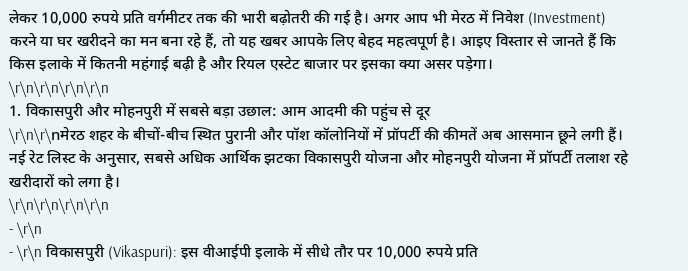लेकर 10,000 रुपये प्रति वर्गमीटर तक की भारी बढ़ोतरी की गई है। अगर आप भी मेरठ में निवेश (Investment) करने या घर खरीदने का मन बना रहे हैं, तो यह खबर आपके लिए बेहद महत्वपूर्ण है। आइए विस्तार से जानते हैं कि किस इलाके में कितनी महंगाई बढ़ी है और रियल एस्टेट बाजार पर इसका क्या असर पड़ेगा।
\r\n\r\n\r\n\r\n
1. विकासपुरी और मोहनपुरी में सबसे बड़ा उछाल: आम आदमी की पहुंच से दूर
\r\n\r\nमेरठ शहर के बीचों-बीच स्थित पुरानी और पॉश कॉलोनियों में प्रॉपर्टी की कीमतें अब आसमान छूने लगी हैं। नई रेट लिस्ट के अनुसार, सबसे अधिक आर्थिक झटका विकासपुरी योजना और मोहनपुरी योजना में प्रॉपर्टी तलाश रहे खरीदारों को लगा है।
\r\n\r\n\r\n\r\n
- \r\n
- \r\n विकासपुरी (Vikaspuri): इस वीआईपी इलाके में सीधे तौर पर 10,000 रुपये प्रति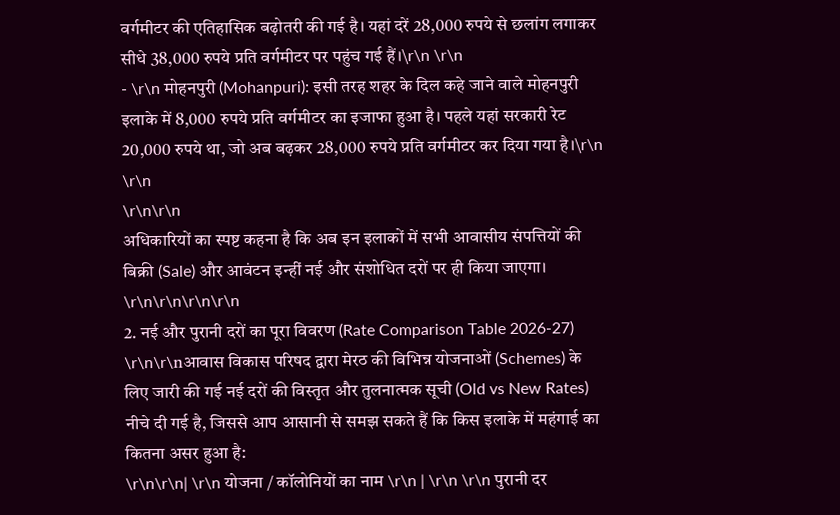वर्गमीटर की एतिहासिक बढ़ोतरी की गई है। यहां दरें 28,000 रुपये से छलांग लगाकर सीधे 38,000 रुपये प्रति वर्गमीटर पर पहुंच गई हैं।\r\n \r\n
- \r\n मोहनपुरी (Mohanpuri): इसी तरह शहर के दिल कहे जाने वाले मोहनपुरी इलाके में 8,000 रुपये प्रति वर्गमीटर का इजाफा हुआ है। पहले यहां सरकारी रेट 20,000 रुपये था, जो अब बढ़कर 28,000 रुपये प्रति वर्गमीटर कर दिया गया है।\r\n \r\n
\r\n\r\n
अधिकारियों का स्पष्ट कहना है कि अब इन इलाकों में सभी आवासीय संपत्तियों की बिक्री (Sale) और आवंटन इन्हीं नई और संशोधित दरों पर ही किया जाएगा।
\r\n\r\n\r\n\r\n
2. नई और पुरानी दरों का पूरा विवरण (Rate Comparison Table 2026-27)
\r\n\r\nआवास विकास परिषद द्वारा मेरठ की विभिन्न योजनाओं (Schemes) के लिए जारी की गई नई दरों की विस्तृत और तुलनात्मक सूची (Old vs New Rates) नीचे दी गई है, जिससे आप आसानी से समझ सकते हैं कि किस इलाके में महंगाई का कितना असर हुआ है:
\r\n\r\n| \r\n योजना / कॉलोनियों का नाम \r\n | \r\n \r\n पुरानी दर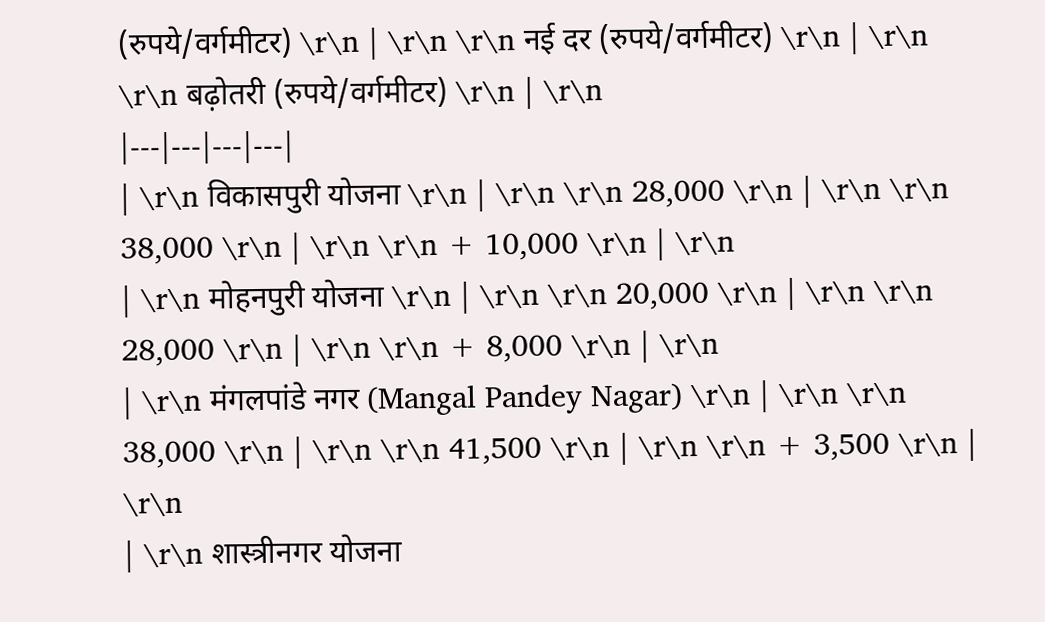(रुपये/वर्गमीटर) \r\n | \r\n \r\n नई दर (रुपये/वर्गमीटर) \r\n | \r\n \r\n बढ़ोतरी (रुपये/वर्गमीटर) \r\n | \r\n
|---|---|---|---|
| \r\n विकासपुरी योजना \r\n | \r\n \r\n 28,000 \r\n | \r\n \r\n 38,000 \r\n | \r\n \r\n + 10,000 \r\n | \r\n
| \r\n मोहनपुरी योजना \r\n | \r\n \r\n 20,000 \r\n | \r\n \r\n 28,000 \r\n | \r\n \r\n + 8,000 \r\n | \r\n
| \r\n मंगलपांडे नगर (Mangal Pandey Nagar) \r\n | \r\n \r\n 38,000 \r\n | \r\n \r\n 41,500 \r\n | \r\n \r\n + 3,500 \r\n | \r\n
| \r\n शास्त्रीनगर योजना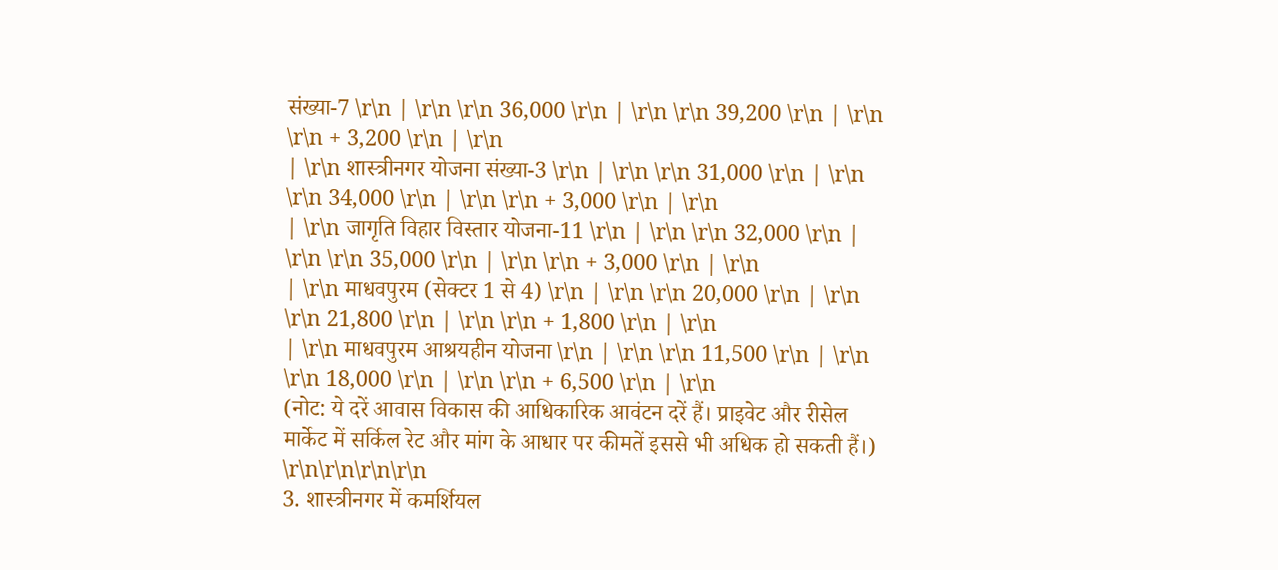संख्या-7 \r\n | \r\n \r\n 36,000 \r\n | \r\n \r\n 39,200 \r\n | \r\n \r\n + 3,200 \r\n | \r\n
| \r\n शास्त्रीनगर योजना संख्या-3 \r\n | \r\n \r\n 31,000 \r\n | \r\n \r\n 34,000 \r\n | \r\n \r\n + 3,000 \r\n | \r\n
| \r\n जागृति विहार विस्तार योजना-11 \r\n | \r\n \r\n 32,000 \r\n | \r\n \r\n 35,000 \r\n | \r\n \r\n + 3,000 \r\n | \r\n
| \r\n माधवपुरम (सेक्टर 1 से 4) \r\n | \r\n \r\n 20,000 \r\n | \r\n \r\n 21,800 \r\n | \r\n \r\n + 1,800 \r\n | \r\n
| \r\n माधवपुरम आश्रयहीन योजना \r\n | \r\n \r\n 11,500 \r\n | \r\n \r\n 18,000 \r\n | \r\n \r\n + 6,500 \r\n | \r\n
(नोट: ये दरें आवास विकास की आधिकारिक आवंटन दरें हैं। प्राइवेट और रीसेल मार्केट में सर्किल रेट और मांग के आधार पर कीमतें इससे भी अधिक हो सकती हैं।)
\r\n\r\n\r\n\r\n
3. शास्त्रीनगर में कमर्शियल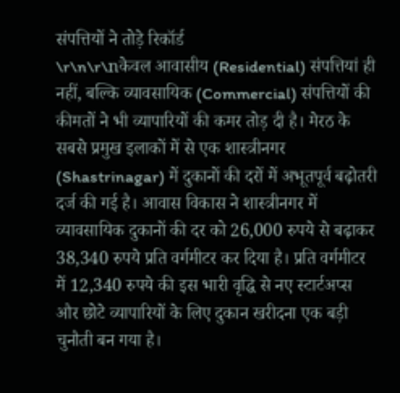संपत्तियों ने तोड़े रिकॉर्ड
\r\n\r\nकेवल आवासीय (Residential) संपत्तियां ही नहीं, बल्कि व्यावसायिक (Commercial) संपत्तियों की कीमतों ने भी व्यापारियों की कमर तोड़ दी है। मेरठ के सबसे प्रमुख इलाकों में से एक शास्त्रीनगर (Shastrinagar) में दुकानों की दरों में अभूतपूर्व बढ़ोतरी दर्ज की गई है। आवास विकास ने शास्त्रीनगर में व्यावसायिक दुकानों की दर को 26,000 रुपये से बढ़ाकर 38,340 रुपये प्रति वर्गमीटर कर दिया है। प्रति वर्गमीटर में 12,340 रुपये की इस भारी वृद्धि से नए स्टार्टअप्स और छोटे व्यापारियों के लिए दुकान खरीदना एक बड़ी चुनौती बन गया है।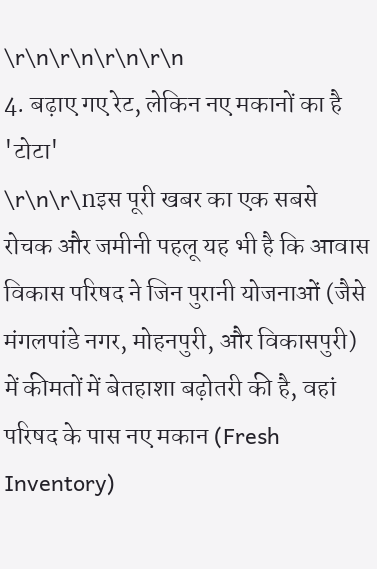\r\n\r\n\r\n\r\n
4. बढ़ाए गए रेट, लेकिन नए मकानों का है 'टोटा'
\r\n\r\nइस पूरी खबर का एक सबसे रोचक और जमीनी पहलू यह भी है कि आवास विकास परिषद ने जिन पुरानी योजनाओं (जैसे मंगलपांडे नगर, मोहनपुरी, और विकासपुरी) में कीमतों में बेतहाशा बढ़ोतरी की है, वहां परिषद के पास नए मकान (Fresh Inventory)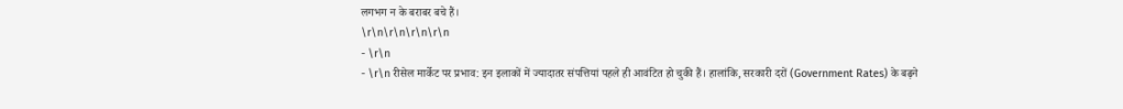लगभग न के बराबर बचे हैं।
\r\n\r\n\r\n\r\n
- \r\n
- \r\n रीसेल मार्केट पर प्रभाव: इन इलाकों में ज्यादातर संपत्तियां पहले ही आवंटित हो चुकी हैं। हालांकि, सरकारी दरों (Government Rates) के बढ़ने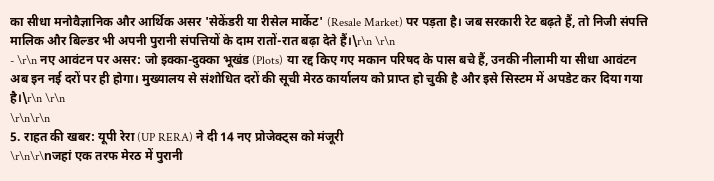का सीधा मनोवैज्ञानिक और आर्थिक असर 'सेकेंडरी या रीसेल मार्केट' (Resale Market) पर पड़ता है। जब सरकारी रेट बढ़ते हैं, तो निजी संपत्ति मालिक और बिल्डर भी अपनी पुरानी संपत्तियों के दाम रातों-रात बढ़ा देते हैं।\r\n \r\n
- \r\n नए आवंटन पर असर: जो इक्का-दुक्का भूखंड (Plots) या रद्द किए गए मकान परिषद के पास बचे हैं, उनकी नीलामी या सीधा आवंटन अब इन नई दरों पर ही होगा। मुख्यालय से संशोधित दरों की सूची मेरठ कार्यालय को प्राप्त हो चुकी है और इसे सिस्टम में अपडेट कर दिया गया है।\r\n \r\n
\r\n\r\n
5. राहत की खबर: यूपी रेरा (UP RERA) ने दी 14 नए प्रोजेक्ट्स को मंजूरी
\r\n\r\nजहां एक तरफ मेरठ में पुरानी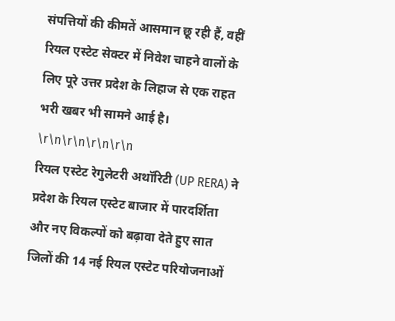संपत्तियों की कीमतें आसमान छू रही हैं, वहीं रियल एस्टेट सेक्टर में निवेश चाहने वालों के लिए पूरे उत्तर प्रदेश के लिहाज से एक राहत भरी खबर भी सामने आई है।
\r\n\r\n\r\n\r\n
रियल एस्टेट रेगुलेटरी अथॉरिटी (UP RERA) ने प्रदेश के रियल एस्टेट बाजार में पारदर्शिता और नए विकल्पों को बढ़ावा देते हुए सात जिलों की 14 नई रियल एस्टेट परियोजनाओं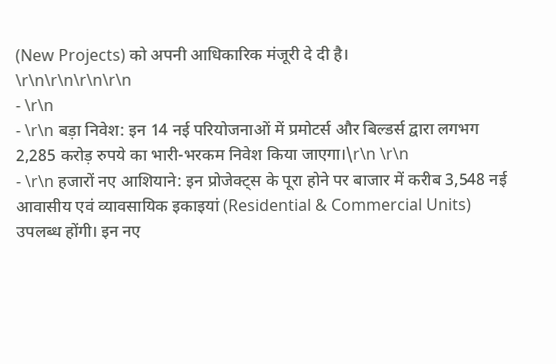(New Projects) को अपनी आधिकारिक मंजूरी दे दी है।
\r\n\r\n\r\n\r\n
- \r\n
- \r\n बड़ा निवेश: इन 14 नई परियोजनाओं में प्रमोटर्स और बिल्डर्स द्वारा लगभग 2,285 करोड़ रुपये का भारी-भरकम निवेश किया जाएगा।\r\n \r\n
- \r\n हजारों नए आशियाने: इन प्रोजेक्ट्स के पूरा होने पर बाजार में करीब 3,548 नई आवासीय एवं व्यावसायिक इकाइयां (Residential & Commercial Units) उपलब्ध होंगी। इन नए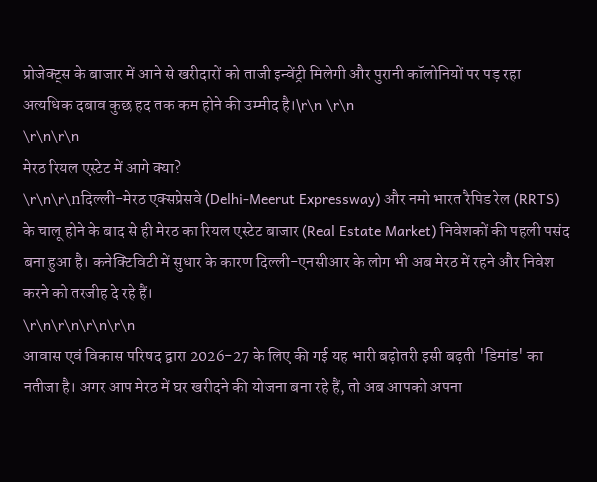प्रोजेक्ट्स के बाजार में आने से खरीदारों को ताजी इन्वेंट्री मिलेगी और पुरानी कॉलोनियों पर पड़ रहा अत्यधिक दबाव कुछ हद तक कम होने की उम्मीद है।\r\n \r\n
\r\n\r\n
मेरठ रियल एस्टेट में आगे क्या?
\r\n\r\nदिल्ली-मेरठ एक्सप्रेसवे (Delhi-Meerut Expressway) और नमो भारत रैपिड रेल (RRTS) के चालू होने के बाद से ही मेरठ का रियल एस्टेट बाजार (Real Estate Market) निवेशकों की पहली पसंद बना हुआ है। कनेक्टिविटी में सुधार के कारण दिल्ली-एनसीआर के लोग भी अब मेरठ में रहने और निवेश करने को तरजीह दे रहे हैं।
\r\n\r\n\r\n\r\n
आवास एवं विकास परिषद द्वारा 2026-27 के लिए की गई यह भारी बढ़ोतरी इसी बढ़ती 'डिमांड' का नतीजा है। अगर आप मेरठ में घर खरीदने की योजना बना रहे हैं, तो अब आपको अपना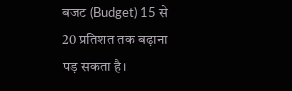बजट (Budget) 15 से 20 प्रतिशत तक बढ़ाना पड़ सकता है।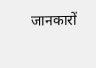जानकारों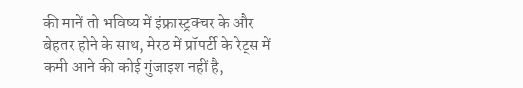की मानें तो भविष्य में इंफ्रास्ट्रक्चर के और बेहतर होने के साथ, मेरठ में प्रॉपर्टी के रेट्स में कमी आने की कोई गुंजाइश नहीं है,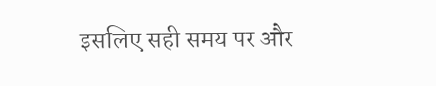इसलिए सही समय पर और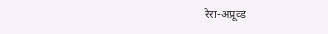रेरा-अप्रूव्ड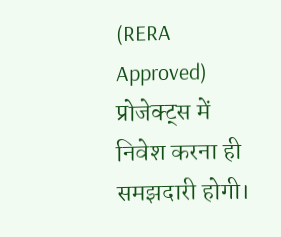(RERA Approved) प्रोजेक्ट्स में निवेश करना ही समझदारी होगी।